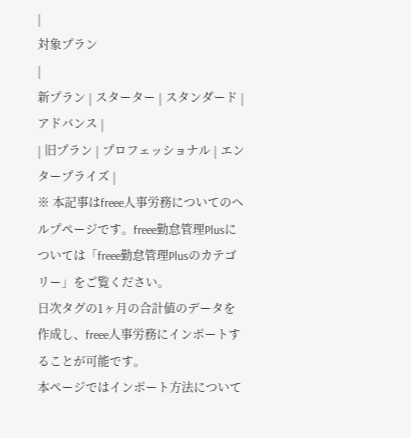|
対象プラン
|
新プラン | スターター | スタンダード | アドバンス |
| 旧プラン | プロフェッショナル | エンタープライズ |
※ 本記事はfreee人事労務についてのヘルプページです。freee勤怠管理Plusについては「freee勤怠管理Plusのカテゴリー」をご覧ください。
日次タグの1ヶ月の合計値のデータを作成し、freee人事労務にインポートすることが可能です。
本ページではインポート方法について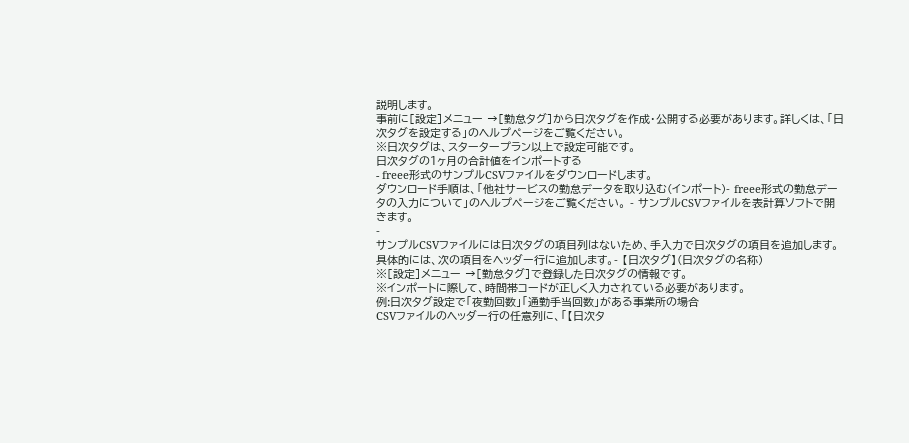説明します。
事前に[設定]メニュー →[勤怠タグ]から日次タグを作成・公開する必要があります。詳しくは、「日次タグを設定する」のヘルプページをご覧ください。
※日次タグは、スタータープラン以上で設定可能です。
日次タグの1ヶ月の合計値をインポートする
- freee形式のサンプルCSVファイルをダウンロードします。
ダウンロード手順は、「他社サービスの勤怠データを取り込む(インポート)- freee形式の勤怠データの入力について」のヘルプページをご覧ください。 - サンプルCSVファイルを表計算ソフトで開きます。
-
サンプルCSVファイルには日次タグの項目列はないため、手入力で日次タグの項目を追加します。
具体的には、次の項目をヘッダー行に追加します。- 【日次タグ】(日次タグの名称)
※[設定]メニュー →[勤怠タグ]で登録した日次タグの情報です。
※インポートに際して、時間帯コードが正しく入力されている必要があります。
例:日次タグ設定で「夜勤回数」「通勤手当回数」がある事業所の場合
CSVファイルのヘッダー行の任意列に、「【日次タ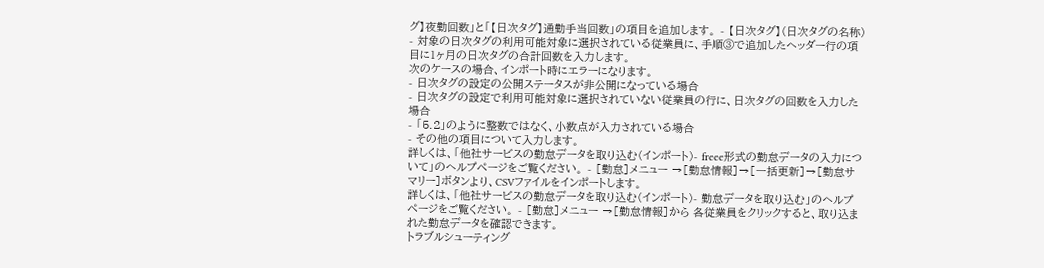グ】夜勤回数」と「【日次タグ】通勤手当回数」の項目を追加します。 - 【日次タグ】(日次タグの名称)
- 対象の日次タグの利用可能対象に選択されている従業員に、手順③で追加したヘッダー行の項目に1ヶ月の日次タグの合計回数を入力します。
次のケースの場合、インポート時にエラーになります。
- 日次タグの設定の公開ステータスが非公開になっている場合
- 日次タグの設定で利用可能対象に選択されていない従業員の行に、日次タグの回数を入力した場合
- 「5.2」のように整数ではなく、小数点が入力されている場合
- その他の項目について入力します。
詳しくは、「他社サービスの勤怠データを取り込む(インポート)- freee形式の勤怠データの入力について」のヘルプページをご覧ください。 - [勤怠]メニュー →[勤怠情報]→[一括更新]→[勤怠サマリー]ボタンより、CSVファイルをインポートします。
詳しくは、「他社サービスの勤怠データを取り込む(インポート)- 勤怠データを取り込む」のヘルプページをご覧ください。 - [勤怠]メニュー →[勤怠情報]から 各従業員をクリックすると、取り込まれた勤怠データを確認できます。
トラブルシューティング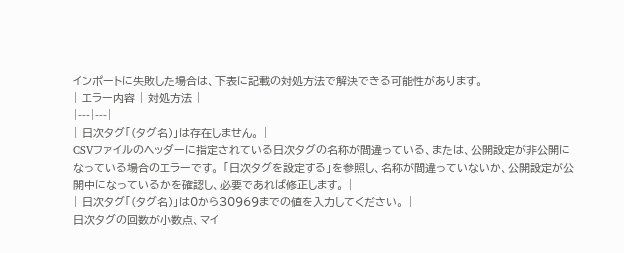インポートに失敗した場合は、下表に記載の対処方法で解決できる可能性があります。
| エラー内容 | 対処方法 |
|---|---|
| 日次タグ「(タグ名)」は存在しません。 |
CSVファイルのヘッダーに指定されている日次タグの名称が間違っている、または、公開設定が非公開になっている場合のエラーです。 「日次タグを設定する」を参照し、名称が間違っていないか、公開設定が公開中になっているかを確認し、必要であれば修正します。 |
| 日次タグ「(タグ名)」は0から30969までの値を入力してください。 |
日次タグの回数が小数点、マイ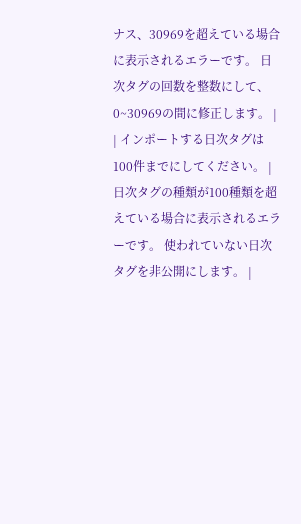ナス、30969を超えている場合に表示されるエラーです。 日次タグの回数を整数にして、0~30969の間に修正します。 |
| インポートする日次タグは100件までにしてください。 |
日次タグの種類が100種類を超えている場合に表示されるエラーです。 使われていない日次タグを非公開にします。 |